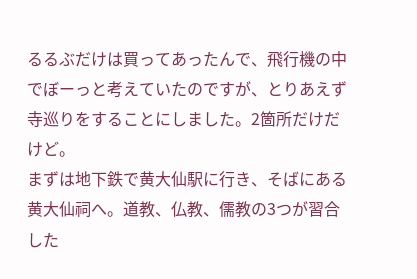るるぶだけは買ってあったんで、飛行機の中でぼーっと考えていたのですが、とりあえず寺巡りをすることにしました。2箇所だけだけど。
まずは地下鉄で黄大仙駅に行き、そばにある黄大仙祠へ。道教、仏教、儒教の3つが習合した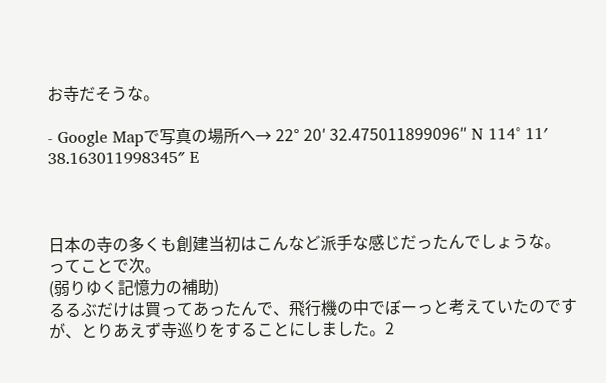お寺だそうな。

- Google Mapで写真の場所へ→ 22° 20′ 32.475011899096″ N 114° 11′ 38.163011998345″ E



日本の寺の多くも創建当初はこんなど派手な感じだったんでしょうな。
ってことで次。
(弱りゆく記憶力の補助)
るるぶだけは買ってあったんで、飛行機の中でぼーっと考えていたのですが、とりあえず寺巡りをすることにしました。2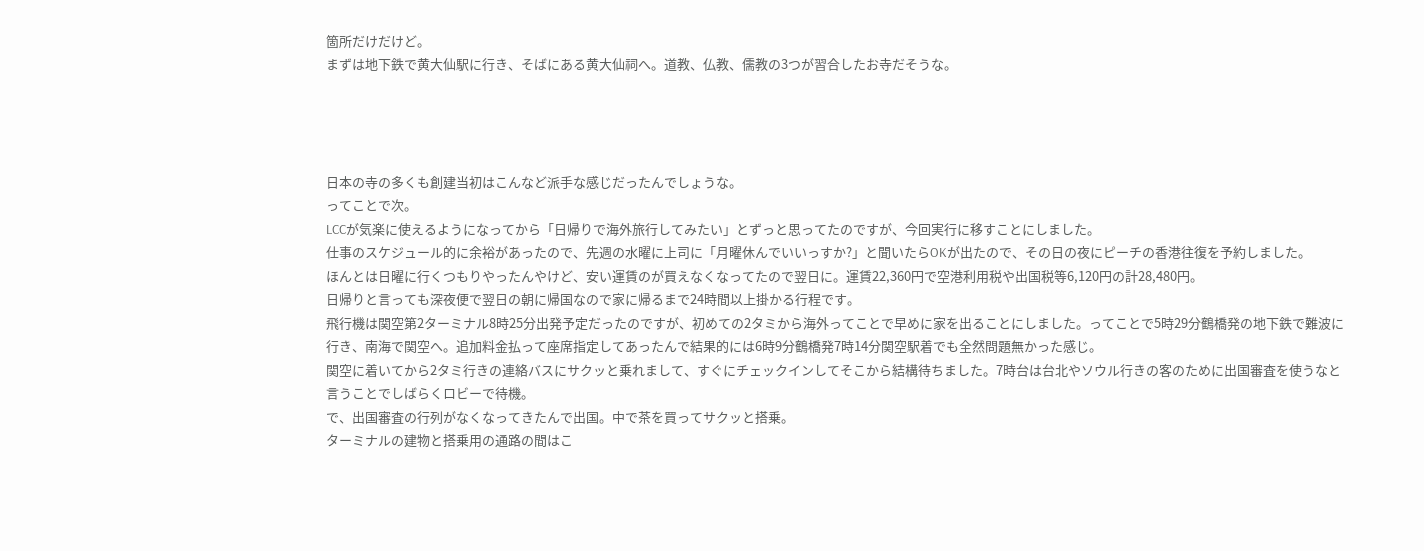箇所だけだけど。
まずは地下鉄で黄大仙駅に行き、そばにある黄大仙祠へ。道教、仏教、儒教の3つが習合したお寺だそうな。




日本の寺の多くも創建当初はこんなど派手な感じだったんでしょうな。
ってことで次。
LCCが気楽に使えるようになってから「日帰りで海外旅行してみたい」とずっと思ってたのですが、今回実行に移すことにしました。
仕事のスケジュール的に余裕があったので、先週の水曜に上司に「月曜休んでいいっすか?」と聞いたらOKが出たので、その日の夜にピーチの香港往復を予約しました。
ほんとは日曜に行くつもりやったんやけど、安い運賃のが買えなくなってたので翌日に。運賃22,360円で空港利用税や出国税等6,120円の計28,480円。
日帰りと言っても深夜便で翌日の朝に帰国なので家に帰るまで24時間以上掛かる行程です。
飛行機は関空第2ターミナル8時25分出発予定だったのですが、初めての2タミから海外ってことで早めに家を出ることにしました。ってことで5時29分鶴橋発の地下鉄で難波に行き、南海で関空へ。追加料金払って座席指定してあったんで結果的には6時9分鶴橋発7時14分関空駅着でも全然問題無かった感じ。
関空に着いてから2タミ行きの連絡バスにサクッと乗れまして、すぐにチェックインしてそこから結構待ちました。7時台は台北やソウル行きの客のために出国審査を使うなと言うことでしばらくロビーで待機。
で、出国審査の行列がなくなってきたんで出国。中で茶を買ってサクッと搭乗。
ターミナルの建物と搭乗用の通路の間はこ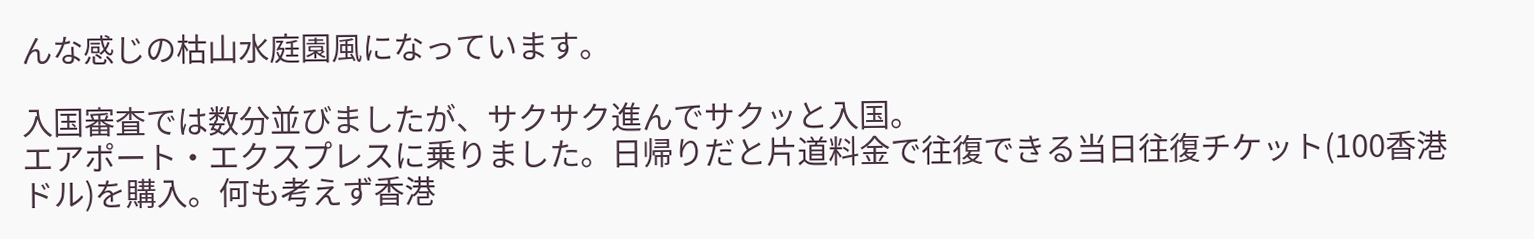んな感じの枯山水庭園風になっています。

入国審査では数分並びましたが、サクサク進んでサクッと入国。
エアポート・エクスプレスに乗りました。日帰りだと片道料金で往復できる当日往復チケット(100香港ドル)を購入。何も考えず香港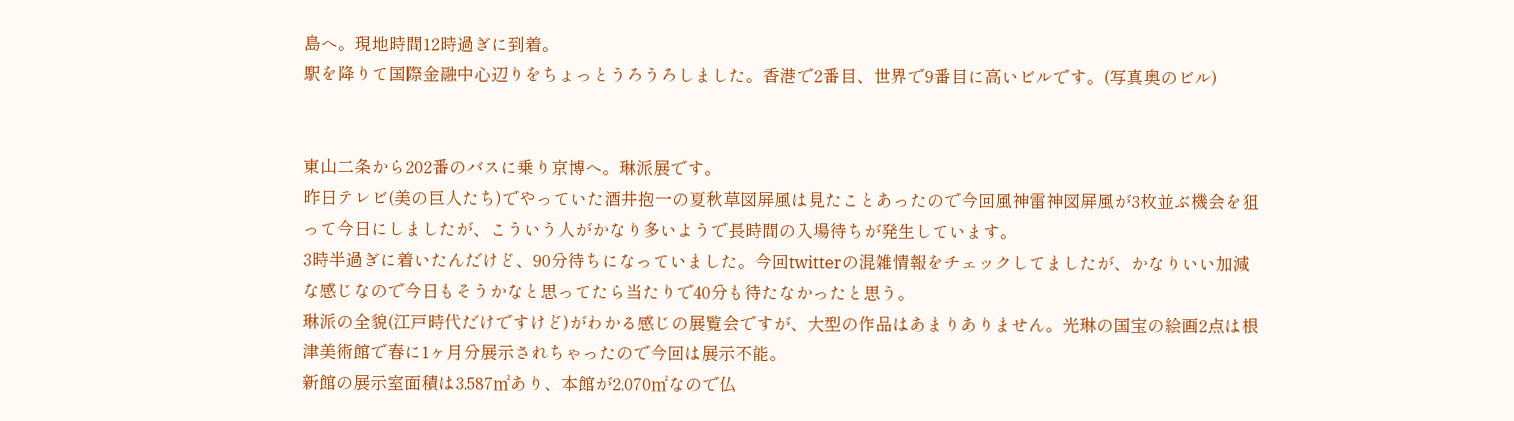島へ。現地時間12時過ぎに到着。
駅を降りて国際金融中心辺りをちょっとうろうろしました。香港で2番目、世界で9番目に高いビルです。(写真奥のビル)


東山二条から202番のバスに乗り京博へ。琳派展です。
昨日テレビ(美の巨人たち)でやっていた酒井抱一の夏秋草図屏風は見たことあったので今回風神雷神図屏風が3枚並ぶ機会を狙って今日にしましたが、こういう人がかなり多いようで長時間の入場待ちが発生しています。
3時半過ぎに着いたんだけど、90分待ちになっていました。今回twitterの混雑情報をチェックしてましたが、かなりいい加減な感じなので今日もそうかなと思ってたら当たりで40分も待たなかったと思う。
琳派の全貌(江戸時代だけですけど)がわかる感じの展覧会ですが、大型の作品はあまりありません。光琳の国宝の絵画2点は根津美術館で春に1ヶ月分展示されちゃったので今回は展示不能。
新館の展示室面積は3,587㎡あり、本館が2,070㎡なので仏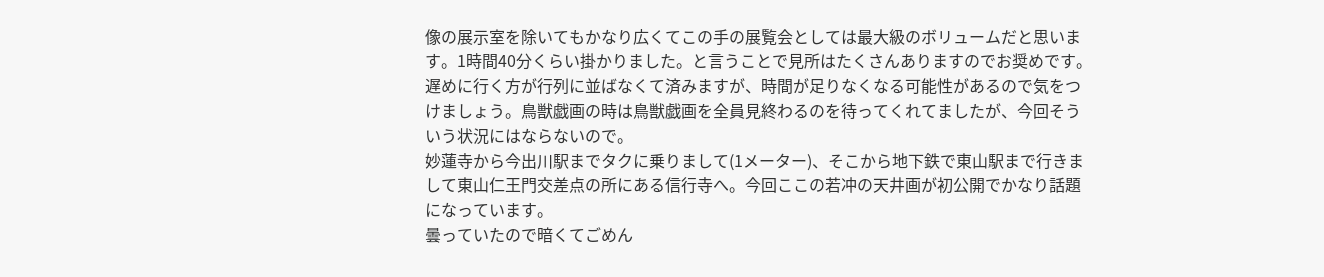像の展示室を除いてもかなり広くてこの手の展覧会としては最大級のボリュームだと思います。1時間40分くらい掛かりました。と言うことで見所はたくさんありますのでお奨めです。
遅めに行く方が行列に並ばなくて済みますが、時間が足りなくなる可能性があるので気をつけましょう。鳥獣戯画の時は鳥獣戯画を全員見終わるのを待ってくれてましたが、今回そういう状況にはならないので。
妙蓮寺から今出川駅までタクに乗りまして(1メーター)、そこから地下鉄で東山駅まで行きまして東山仁王門交差点の所にある信行寺へ。今回ここの若冲の天井画が初公開でかなり話題になっています。
曇っていたので暗くてごめん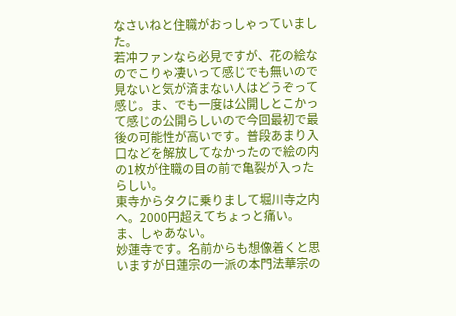なさいねと住職がおっしゃっていました。
若冲ファンなら必見ですが、花の絵なのでこりゃ凄いって感じでも無いので見ないと気が済まない人はどうぞって感じ。ま、でも一度は公開しとこかって感じの公開らしいので今回最初で最後の可能性が高いです。普段あまり入口などを解放してなかったので絵の内の1枚が住職の目の前で亀裂が入ったらしい。
東寺からタクに乗りまして堀川寺之内へ。2000円超えてちょっと痛い。ま、しゃあない。
妙蓮寺です。名前からも想像着くと思いますが日蓮宗の一派の本門法華宗の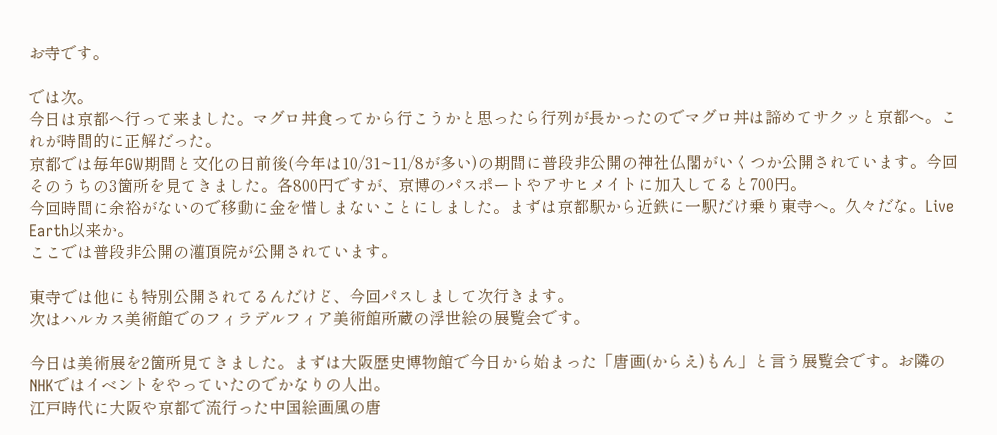お寺です。

では次。
今日は京都へ行って来ました。マグロ丼食ってから行こうかと思ったら行列が長かったのでマグロ丼は諦めてサクッと京都へ。これが時間的に正解だった。
京都では毎年GW期間と文化の日前後(今年は10/31~11/8が多い)の期間に普段非公開の神社仏閣がいくつか公開されています。今回そのうちの3箇所を見てきました。各800円ですが、京博のパスポートやアサヒメイトに加入してると700円。
今回時間に余裕がないので移動に金を惜しまないことにしました。まずは京都駅から近鉄に一駅だけ乗り東寺へ。久々だな。Live Earth以来か。
ここでは普段非公開の灌頂院が公開されています。

東寺では他にも特別公開されてるんだけど、今回パスしまして次行きます。
次はハルカス美術館でのフィラデルフィア美術館所蔵の浮世絵の展覧会です。

今日は美術展を2箇所見てきました。まずは大阪歴史博物館で今日から始まった「唐画(からえ)もん」と言う展覧会です。お隣のNHKではイベントをやっていたのでかなりの人出。
江戸時代に大阪や京都で流行った中国絵画風の唐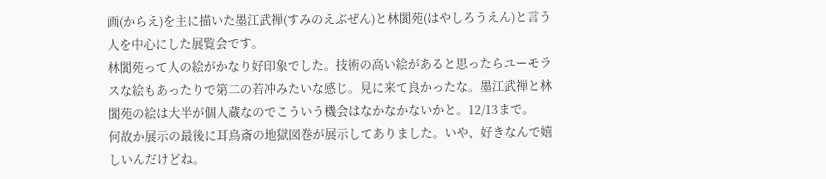画(からえ)を主に描いた墨江武禅(すみのえぶぜん)と林閬苑(はやしろうえん)と言う人を中心にした展覧会です。
林閬苑って人の絵がかなり好印象でした。技術の高い絵があると思ったらユーモラスな絵もあったりで第二の若冲みたいな感じ。見に来て良かったな。墨江武禅と林閬苑の絵は大半が個人蔵なのでこういう機会はなかなかないかと。12/13まで。
何故か展示の最後に耳鳥斎の地獄図巻が展示してありました。いや、好きなんで嬉しいんだけどね。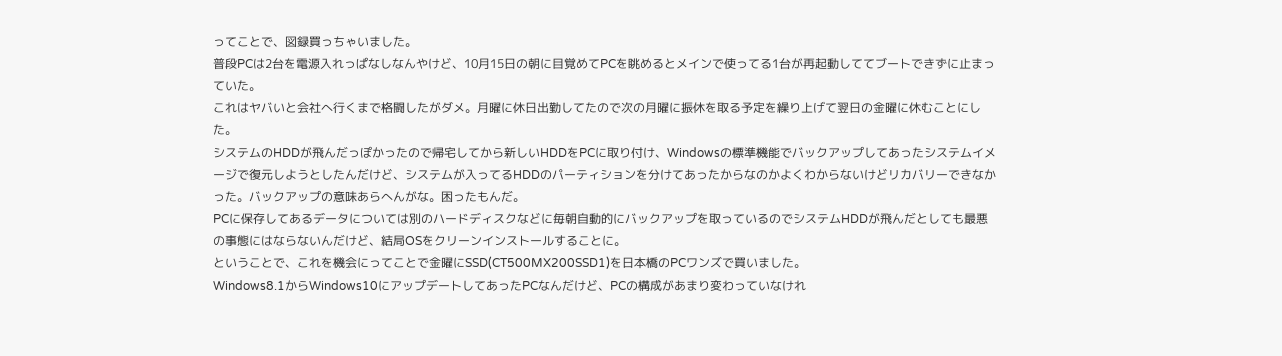ってことで、図録買っちゃいました。
普段PCは2台を電源入れっぱなしなんやけど、10月15日の朝に目覚めてPCを眺めるとメインで使ってる1台が再起動しててブートできずに止まっていた。
これはヤバいと会社へ行くまで格闘したがダメ。月曜に休日出勤してたので次の月曜に振休を取る予定を繰り上げて翌日の金曜に休むことにした。
システムのHDDが飛んだっぽかったので帰宅してから新しいHDDをPCに取り付け、Windowsの標準機能でバックアップしてあったシステムイメージで復元しようとしたんだけど、システムが入ってるHDDのパーティションを分けてあったからなのかよくわからないけどリカバリーできなかった。バックアップの意味あらへんがな。困ったもんだ。
PCに保存してあるデータについては別のハードディスクなどに毎朝自動的にバックアップを取っているのでシステムHDDが飛んだとしても最悪の事態にはならないんだけど、結局OSをクリーンインストールすることに。
ということで、これを機会にってことで金曜にSSD(CT500MX200SSD1)を日本橋のPCワンズで買いました。
Windows8.1からWindows10にアップデートしてあったPCなんだけど、PCの構成があまり変わっていなけれ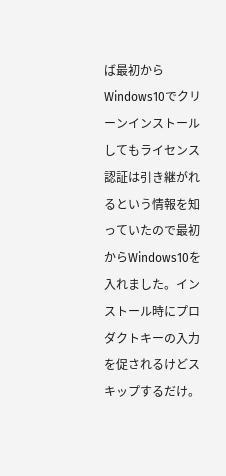ば最初からWindows10でクリーンインストールしてもライセンス認証は引き継がれるという情報を知っていたので最初からWindows10を入れました。インストール時にプロダクトキーの入力を促されるけどスキップするだけ。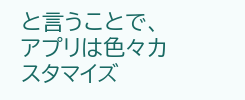と言うことで、アプリは色々カスタマイズ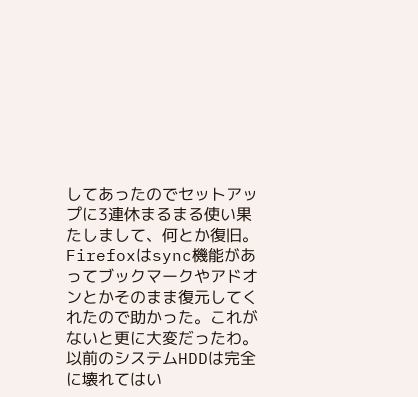してあったのでセットアップに3連休まるまる使い果たしまして、何とか復旧。Firefoxはsync機能があってブックマークやアドオンとかそのまま復元してくれたので助かった。これがないと更に大変だったわ。
以前のシステムHDDは完全に壊れてはい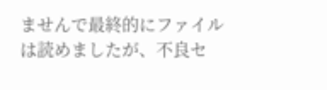ませんで最終的にファイルは読めましたが、不良セ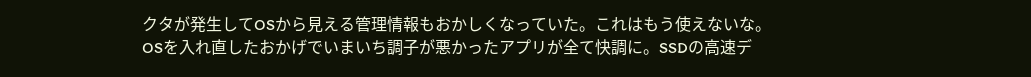クタが発生してOSから見える管理情報もおかしくなっていた。これはもう使えないな。
OSを入れ直したおかげでいまいち調子が悪かったアプリが全て快調に。SSDの高速デ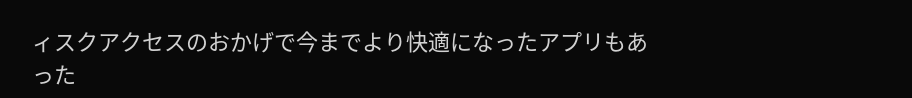ィスクアクセスのおかげで今までより快適になったアプリもあった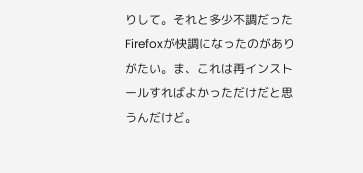りして。それと多少不調だったFirefoxが快調になったのがありがたい。ま、これは再インストールすればよかっただけだと思うんだけど。